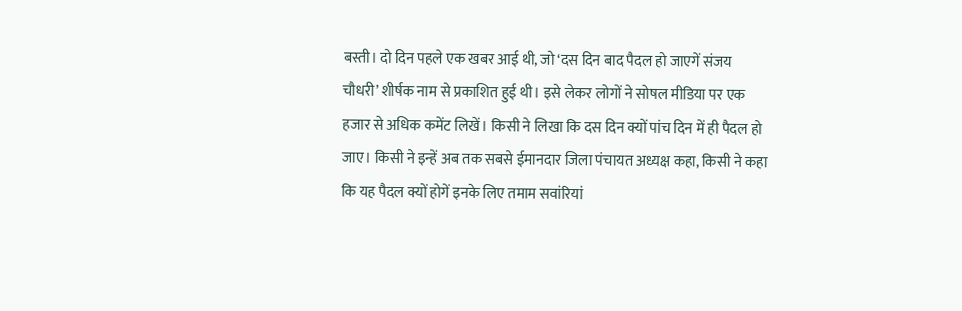बस्ती। दो दिन पहले एक खबर आई थी, जो ‘दस दिन बाद पैदल हो जाएगें संजय चौधरी’ शीर्षक नाम से प्रकाशित हुई थी। इसे लेकर लोगों ने सोषल मीडिया पर एक हजार से अधिक कमेंट लिखें। किसी ने लिखा कि दस दिन क्यों पांच दिन में ही पैदल हो जाए। किसी ने इन्हें अब तक सबसे ईमानदार जिला पंचायत अध्यक्ष कहा, किसी ने कहा कि यह पैदल क्यों होगें इनके लिए तमाम सवांरियां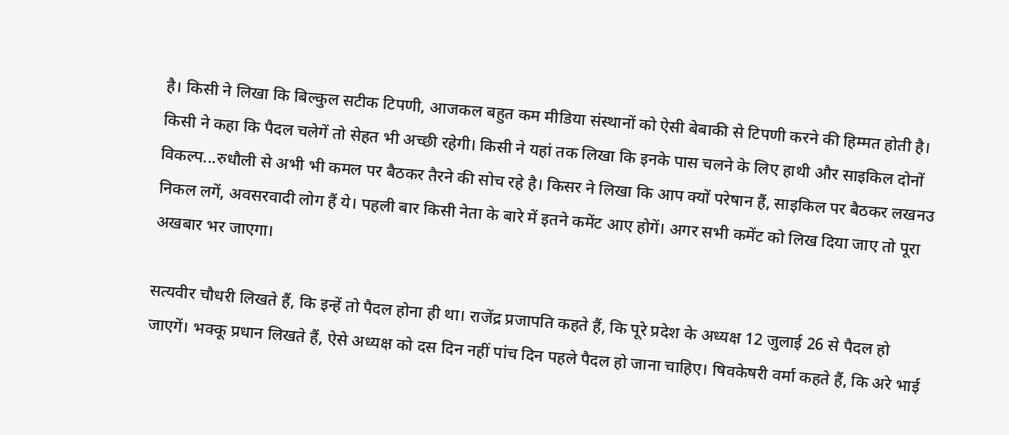है। किसी ने लिखा कि बिल्कुल सटीक टिपणी, आजकल बहुत कम मीडिया संस्थानों को ऐसी बेबाकी से टिपणी करने की हिम्मत होती है। किसी ने कहा कि पैदल चलेगें तो सेहत भी अच्छी रहेगी। किसी ने यहां तक लिखा कि इनके पास चलने के लिए हाथी और साइकिल दोनों विकल्प...रुधौली से अभी भी कमल पर बैठकर तैरने की सोच रहे है। किसर ने लिखा कि आप क्यों परेषान हैं, साइकिल पर बैठकर लखनउ निकल लगें, अवसरवादी लोग हैं ये। पहली बार किसी नेता के बारे में इतने कमेंट आए होगें। अगर सभी कमेंट को लिख दिया जाए तो पूरा अखबार भर जाएगा।

सत्यवीर चौधरी लिखते हैं, कि इन्हें तो पैदल होना ही था। राजेंद्र प्रजापति कहते हैं, कि पूरे प्रदेश के अध्यक्ष 12 जुलाई 26 से पैदल हो जाएगें। भक्कू प्रधान लिखते हैं, ऐसे अध्यक्ष को दस दिन नहीं पांच दिन पहले पैदल हो जाना चाहिए। षिवकेषरी वर्मा कहते हैं, कि अरे भाई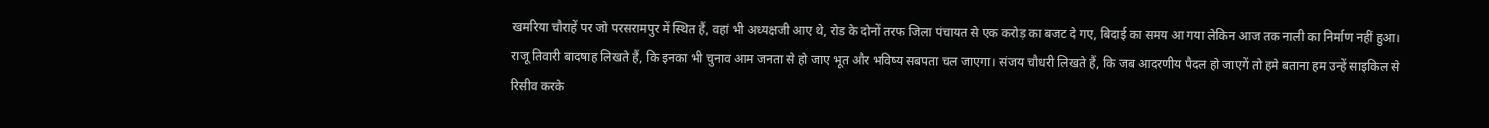खमरिया चौराहें पर जो परसरामपुर में स्थित हैं, वहां भी अध्यक्षजी आए थे, रोड के दोनों तरफ जिला पंचायत से एक करोड़ का बजट दे गए, बिदाई का समय आ गया लेकिन आज तक नाली का निर्माण नहीं हुआ। राजू तिवारी बादषाह लिखते हैं, कि इनका भी चुनाव आम जनता से हो जाए भूत और भविष्य सबपता चल जाएगा। संजय चौधरी लिखते हैं, कि जब आदरणीय पैदल हो जाएगें तो हमे बताना हम उन्हें साइकिल से रिसीव करके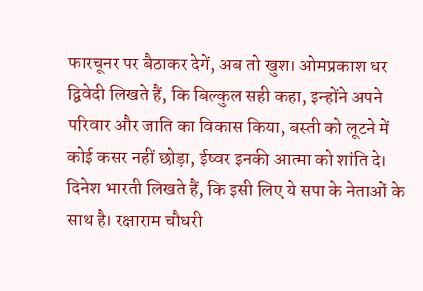फारचूनर पर बैठाकर देगें, अब तो खुश। ओमप्रकाश धर द्विवेदी लिखते हैं, कि बिल्कुल सही कहा, इन्होंने अपने परिवार और जाति का विकास किया, बस्ती को लूटने में कोई कसर नहीं छोड़ा, ईष्वर इनकी आत्मा को शांति दे। दिनेश भारती लिखते हैं, कि इसी लिए ये सपा के नेताओं के साथ है। रक्षाराम चौधरी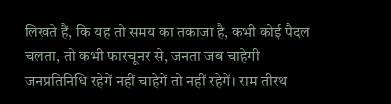लिखते हैं, कि यह तो समय का तकाजा है, कभी कोई पैदल चलता, तो कभी फारचूनर से, जनता जब चाहेगी जनप्रतिनिधि रहेगें नहीं चाहेगें तो नहीं रहेगें। राम तीरथ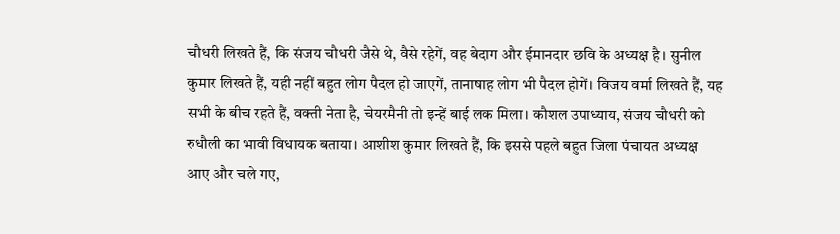चौधरी लिखते हैं, कि संजय चौधरी जैसे थे, वैसे रहेगें, वह बेदाग और ईमानदार छवि के अध्यक्ष है। सुनील कुमार लिखते हैं, यही नहीं बहुत लोग पैदल हो जाएगें, तानाषाह लोग भी पैदल होगें। विजय वर्मा लिखते हैं, यह सभी के बीच रहते हैं, वक्ती नेता है, चेयरमैनी तो इन्हें बाई लक मिला। कौशल उपाध्याय, संजय चौधरी को रुधौली का भावी विधायक बताया। आशीश कुमार लिखते हैं, कि इससे पहले बहुत जिला पंचायत अध्यक्ष आए और चले गए,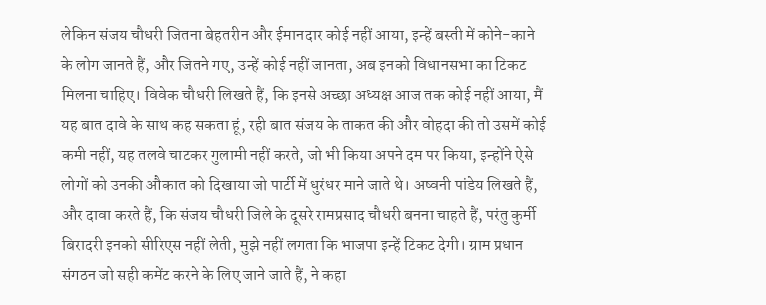लेकिन संजय चौधरी जितना बेहतरीन और ईमानदार कोई नहीं आया, इन्हें बस्ती में कोने-काने के लोग जानते हैं, और जितने गए, उन्हें कोई नहीं जानता, अब इनको विधानसभा का टिकट मिलना चाहिए। विवेक चौधरी लिखते हैं, कि इनसे अच्छा अध्यक्ष आज तक कोई नहीं आया, मैं यह बात दावे के साथ कह सकता हूं, रही बात संजय के ताकत की और वोहदा की तो उसमें कोई कमी नहीं, यह तलवे चाटकर गुलामी नहीं करते, जो भी किया अपने दम पर किया, इन्होंने ऐसे लोगों को उनकी औकात को दिखाया जो पार्टी में धुरंधर माने जाते थे। अष्वनी पांडेय लिखते हैं, और दावा करते हैं, कि संजय चौधरी जिले के दूसरे रामप्रसाद चौधरी बनना चाहते हैं, परंतु कुर्मी बिरादरी इनको सीरिएस नहीं लेती, मुझे नहीं लगता कि भाजपा इन्हें टिकट देगी। ग्राम प्रधान संगठन जो सही कमेंट करने के लिए जाने जाते हैं, ने कहा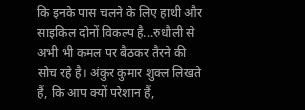कि इनके पास चलने के लिए हाथी और साइकिल दोनों विकल्प है...रुधौली से अभी भी कमल पर बैठकर तैरने की सोच रहे है। अंकुर कुमार शुक्ल लिखते हैं, कि आप क्यों परेशान हैं,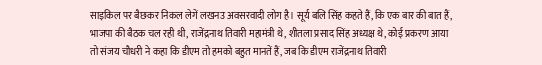साइकिल पर बैछकर निकल लेगें लखनउ अवसरवादी लोग है। सूर्य बलि सिंह कहते हैं, कि एक बार की बात हैं, भाजपा की बैठक चल रही थी, राजेंद्रनाथ तिवारी महामंत्री थे, शीतला प्रसाद सिंह अध्यक्ष थे, कोई प्रकरण आया तो संजय चौधरी ने कहा कि डीएम तो हमको बहुत मानतें हैं, जब कि डीएम राजेंद्रनाथ तिवारी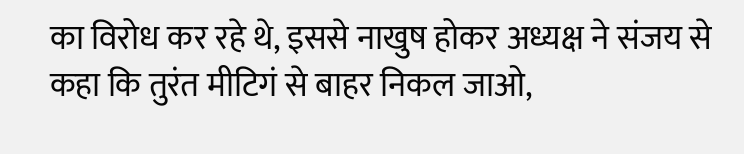का विरोध कर रहे थे, इससे नाखुष होकर अध्यक्ष ने संजय से कहा कि तुरंत मीटिगं से बाहर निकल जाओ,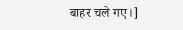बाहर चले गए।]